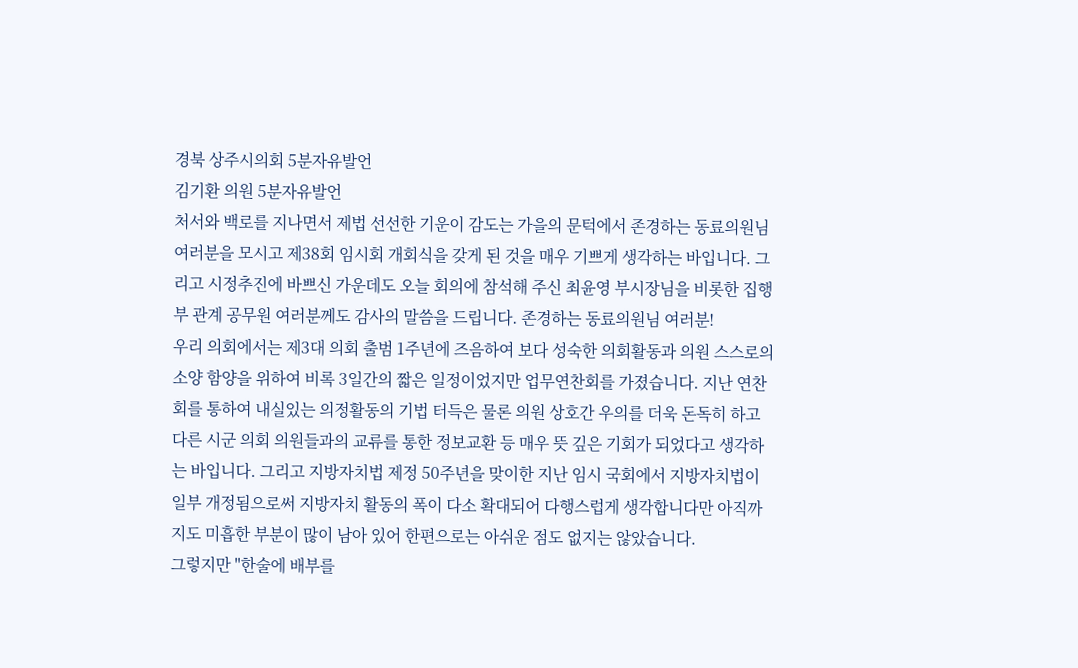경북 상주시의회 5분자유발언
김기환 의원 5분자유발언
처서와 백로를 지나면서 제법 선선한 기운이 감도는 가을의 문턱에서 존경하는 동료의원님 여러분을 모시고 제38회 임시회 개회식을 갖게 된 것을 매우 기쁘게 생각하는 바입니다. 그리고 시정추진에 바쁘신 가운데도 오늘 회의에 참석해 주신 최윤영 부시장님을 비롯한 집행부 관계 공무원 여러분께도 감사의 말씀을 드립니다. 존경하는 동료의원님 여러분!
우리 의회에서는 제3대 의회 출범 1주년에 즈음하여 보다 성숙한 의회활동과 의원 스스로의 소양 함양을 위하여 비록 3일간의 짧은 일정이었지만 업무연찬회를 가졌습니다. 지난 연찬회를 통하여 내실있는 의정활동의 기법 터득은 물론 의원 상호간 우의를 더욱 돈독히 하고 다른 시군 의회 의원들과의 교류를 통한 정보교환 등 매우 뜻 깊은 기회가 되었다고 생각하는 바입니다. 그리고 지방자치법 제정 50주년을 맞이한 지난 임시 국회에서 지방자치법이 일부 개정됨으로써 지방자치 활동의 폭이 다소 확대되어 다행스럽게 생각합니다만 아직까지도 미흡한 부분이 많이 남아 있어 한편으로는 아쉬운 점도 없지는 않았습니다.
그렇지만 "한술에 배부를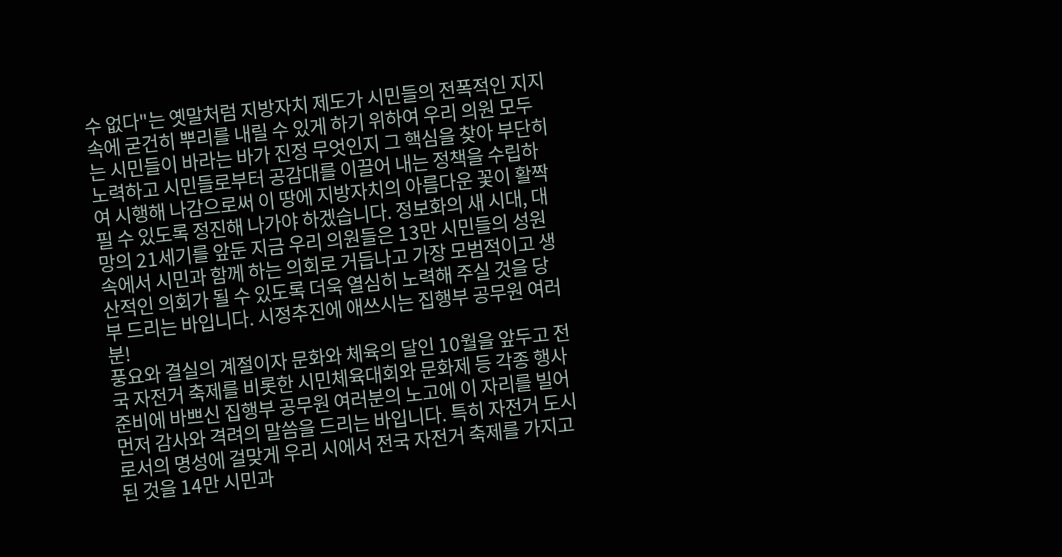수 없다"는 옛말처럼 지방자치 제도가 시민들의 전폭적인 지지속에 굳건히 뿌리를 내릴 수 있게 하기 위하여 우리 의원 모두는 시민들이 바라는 바가 진정 무엇인지 그 핵심을 찾아 부단히 노력하고 시민들로부터 공감대를 이끌어 내는 정책을 수립하여 시행해 나감으로써 이 땅에 지방자치의 아름다운 꽃이 활짝 필 수 있도록 정진해 나가야 하겠습니다. 정보화의 새 시대, 대망의 21세기를 앞둔 지금 우리 의원들은 13만 시민들의 성원속에서 시민과 함께 하는 의회로 거듭나고 가장 모범적이고 생산적인 의회가 될 수 있도록 더욱 열심히 노력해 주실 것을 당부 드리는 바입니다. 시정추진에 애쓰시는 집행부 공무원 여러분!
풍요와 결실의 계절이자 문화와 체육의 달인 10월을 앞두고 전국 자전거 축제를 비롯한 시민체육대회와 문화제 등 각종 행사준비에 바쁘신 집행부 공무원 여러분의 노고에 이 자리를 빌어 먼저 감사와 격려의 말씀을 드리는 바입니다. 특히 자전거 도시로서의 명성에 걸맞게 우리 시에서 전국 자전거 축제를 가지고 된 것을 14만 시민과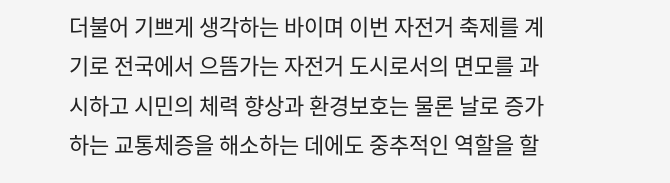더불어 기쁘게 생각하는 바이며 이번 자전거 축제를 계기로 전국에서 으뜸가는 자전거 도시로서의 면모를 과시하고 시민의 체력 향상과 환경보호는 물론 날로 증가하는 교통체증을 해소하는 데에도 중추적인 역할을 할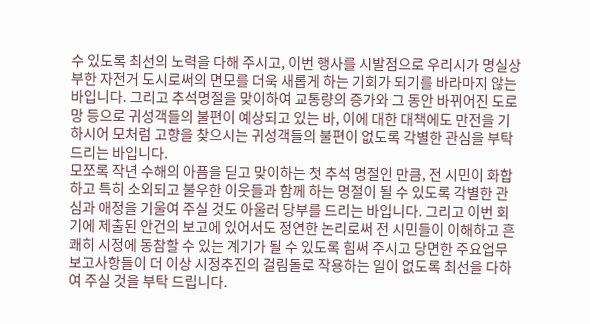수 있도록 최선의 노력을 다해 주시고, 이번 행사를 시발점으로 우리시가 명실상부한 자전거 도시로써의 면모를 더욱 새롭게 하는 기회가 되기를 바라마지 않는 바입니다. 그리고 추석명절을 맞이하여 교통량의 증가와 그 동안 바뀌어진 도로망 등으로 귀성객들의 불편이 예상되고 있는 바, 이에 대한 대책에도 만전을 기하시어 모처럼 고향을 찾으시는 귀성객들의 불편이 없도록 각별한 관심을 부탁드리는 바입니다.
모쪼록 작년 수해의 아픔을 딛고 맞이하는 첫 추석 명절인 만큼, 전 시민이 화합하고 특히 소외되고 불우한 이웃들과 함께 하는 명절이 될 수 있도록 각별한 관심과 애정을 기울여 주실 것도 아울러 당부를 드리는 바입니다. 그리고 이번 회기에 제출된 안건의 보고에 있어서도 정연한 논리로써 전 시민들이 이해하고 흔쾌히 시정에 동참할 수 있는 계기가 될 수 있도록 힘써 주시고 당면한 주요업무 보고사항들이 더 이상 시정추진의 걸림돌로 작용하는 일이 없도록 최선을 다하여 주실 것을 부탁 드립니다.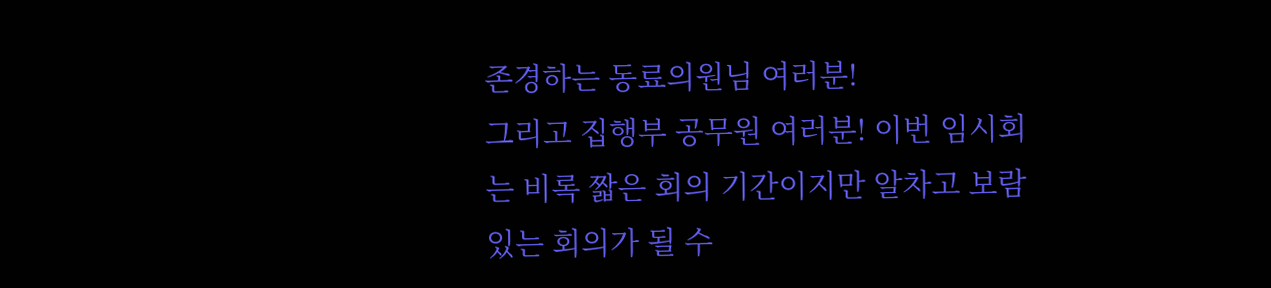존경하는 동료의원님 여러분!
그리고 집행부 공무원 여러분! 이번 임시회는 비록 짧은 회의 기간이지만 알차고 보람있는 회의가 될 수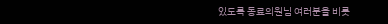있도록 동료의원님 여러분을 비롯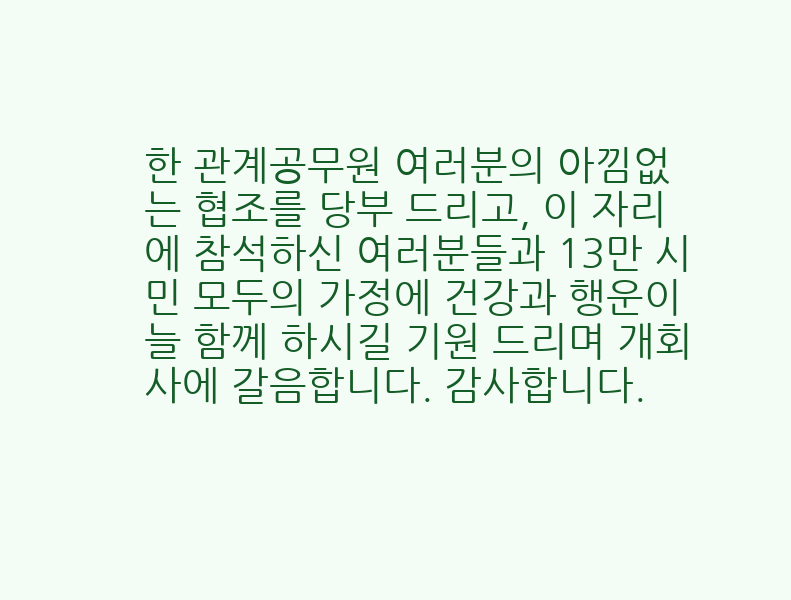한 관계공무원 여러분의 아낌없는 협조를 당부 드리고, 이 자리에 참석하신 여러분들과 13만 시민 모두의 가정에 건강과 행운이 늘 함께 하시길 기원 드리며 개회사에 갈음합니다. 감사합니다.